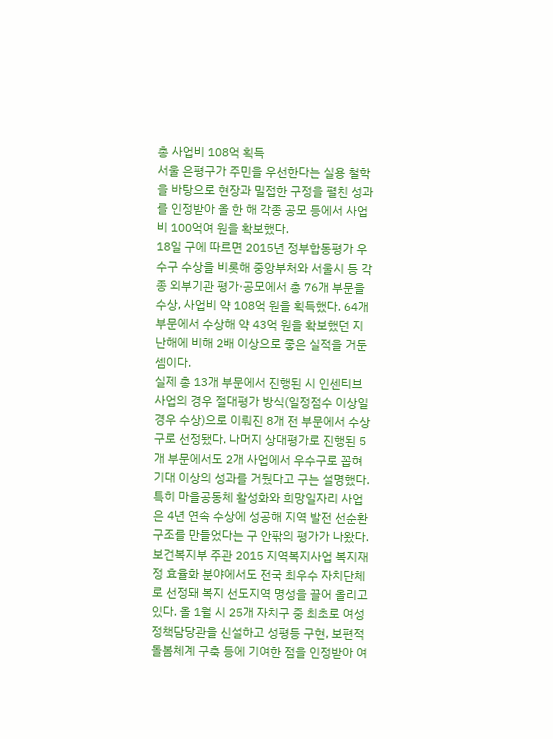총 사업비 108억 획득
서울 은평구가 주민을 우선한다는 실용 철학을 바탕으로 현장과 밀접한 구정을 펼친 성과를 인정받아 올 한 해 각종 공모 등에서 사업비 100억여 원을 확보했다.
18일 구에 따르면 2015년 정부합동평가 우수구 수상을 비롯해 중앙부처와 서울시 등 각종 외부기관 평가·공모에서 총 76개 부문을 수상, 사업비 약 108억 원을 획득했다. 64개 부문에서 수상해 약 43억 원을 확보했던 지난해에 비해 2배 이상으로 좋은 실적을 거둔 셈이다.
실제 총 13개 부문에서 진행된 시 인센티브 사업의 경우 절대평가 방식(일정점수 이상일 경우 수상)으로 이뤄진 8개 전 부문에서 수상구로 선정됐다. 나머지 상대평가로 진행된 5개 부문에서도 2개 사업에서 우수구로 꼽혀 기대 이상의 성과를 거뒀다고 구는 설명했다.
특히 마을공동체 활성화와 희망일자리 사업은 4년 연속 수상에 성공해 지역 발전 선순환구조를 만들었다는 구 안팎의 평가가 나왔다.
보건복지부 주관 2015 지역복지사업 복지재정 효율화 분야에서도 전국 최우수 자치단체로 선정돼 복지 선도지역 명성을 끌어 올리고 있다. 올 1월 시 25개 자치구 중 최초로 여성정책담당관을 신설하고 성평등 구현, 보편적 돌봄체계 구축 등에 기여한 점을 인정받아 여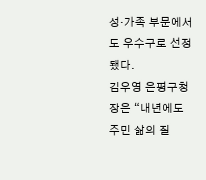성·가족 부문에서도 우수구로 선정됐다.
김우영 은평구청장은 “내년에도 주민 삶의 질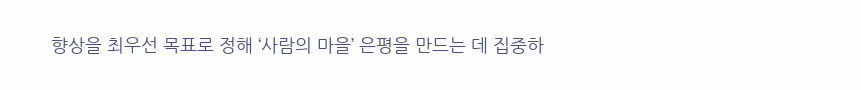향상을 최우선 목표로 정해 ‘사람의 마을’ 은평을 만드는 데 집중하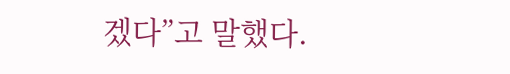겠다”고 말했다.